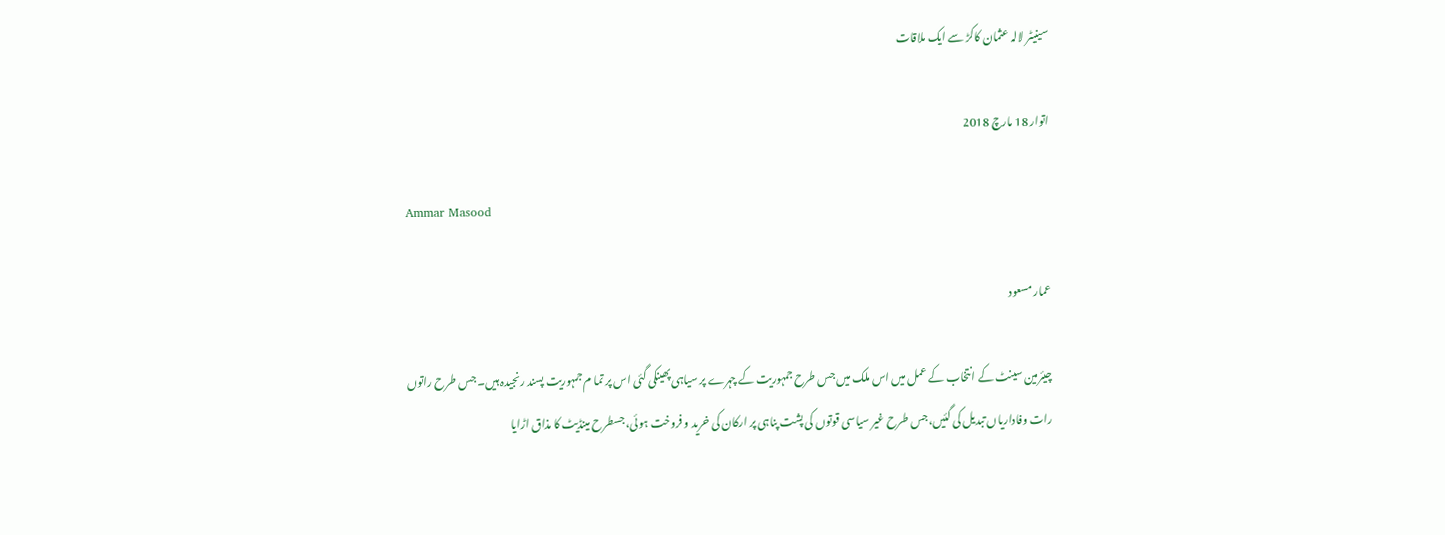سینیٹر لالہ عثمان کاکڑ سے ایک ملاقات

اتوار 18 مارچ 2018

Ammar Masood

عمار مسعود

چیئرمین سینٹ کے انتخاب کے عمل میں اس ملک میں جس طرح جمہوریت کے چہرے پر سیاہی پھینکی گئی اس پر تما م جمہوریت پسند رنجیدہ ہیں۔ جس طرح راتوں رات وفاداریاں تبدیل کی گئیں،جس طرح غیر سیاسی قوتوں کی پشت پناہی پر ارکان کی خرید و فروخت ہوئی، جسطرح مینڈیٹ کا مذاق اڑایا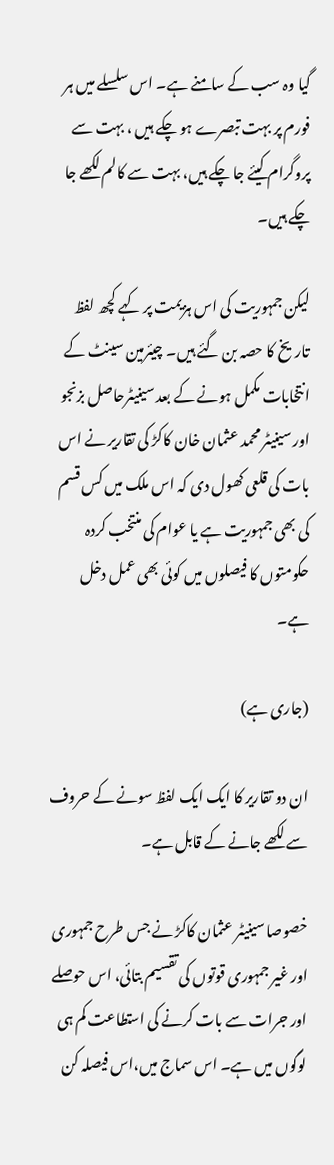گیا وہ سب کے سامنے ہے۔ اس سلسلے میں ہر فورم پر بہت تبصرے ہو چکے ہیں ، بہت سے پروگرام کیئے جا چکے ہیں، بہت سے کالم لکھے جا چکے ہیں۔

لیکن جمہوریت کی اس ہزیمت پر کہے کچھ لفظ تاریخ کا حصہ بن گئے ہیں۔ چیئرمین سینٹ کے انتخابات مکمل ہونے کے بعد سینیٹرحاصل بزنجو اور سینیٹر محمد عثمان خان کاکڑ کی تقاریر نے اس بات کی قلعی کھول دی کہ اس ملک میں کس قسم کی بھی جمہوریت ہے یا عوام کی منتخب کردہ حکومتوں کا فیصلوں میں کوئی بھی عمل دخل ہے۔

(جاری ہے)

ان دو تقاریر کا ایک ایک لفظ سونے کے حروف سے لکھے جانے کے قابل ہے۔

خصوصا سینیٹر عثمان کاکڑ نے جس طرح جمہوری اور غیر جمہوری قوتوں کی تقسیم بتائی، اس حوصلے اور جرات سے بات کرنے کی استطاعت کم ہی لوگوں میں ہے۔ اس سماج میں،اس فیصلہ کن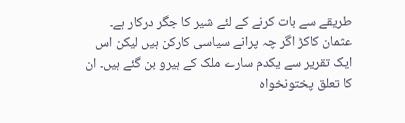طریقے سے بات کرنے کے لئے شیر کا جگر درکار ہے۔ عثمان کاکڑ اگر چہ پرانے سیاسی کارکن ہیں لیکن اس ایک تقریر سے یکدم سارے ملک کے ہیرو بن گئے ہیں۔ ان کا تعلق پختونخواہ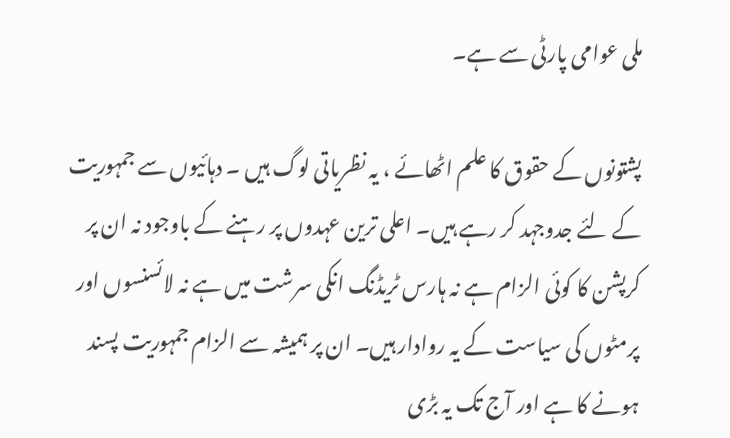ملی عوامی پارٹی سے ہے۔

پشتونوں کے حقوق کا علم اٹھائے ، یہ نظریاتی لوگ ہیں ۔ دہائیوں سے جمہوریت کے لئے جدوجہد کر رہے ہیں۔ اعلی ترین عہدوں پر رہنے کے باوجود نہ ان پر کرپشن کا کوئی الزام ہے نہ ہارس ٹریڈنگ انکی سرشت میں ہے نہ لائسنسوں اور پرمٹوں کی سیاست کے یہ روادار ہیں۔ ان پر ہمیشہ سے الزام جمہوریت پسند ہونے کا ہے اور آج تک یہ بڑی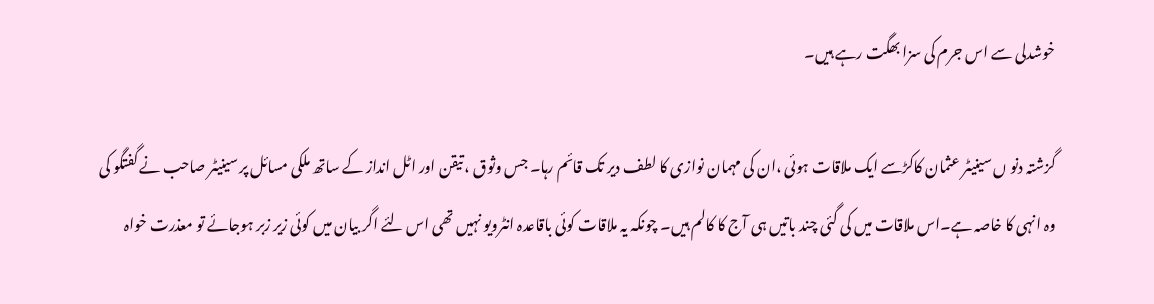خوشدلی سے اس جرم کی سزا بھگت رہے ہیں۔

گزشتہ دنو ں سینیٹر عثمان کاکڑسے ایک ملاقات ہوئی ،ان کی مہمان نوازی کا لطف دیر تک قائم رہا۔ جس وثوق ، تیقن اور اٹل انداز کے ساتھ ملکی مسائل پر سینیٹر صاحب نے گفتگو کی وہ انہی کا خاصہ ہے۔اس ملاقات میں کی گئی چند باتیں ہی آج کا کالم ہیں۔ چونکہ یہ ملاقات کوئی باقاعدہ انٹرویو نہیں تھی اس لئے اگر بیان میں کوئی زیر زبر ہوجائے تو معذرت خواہ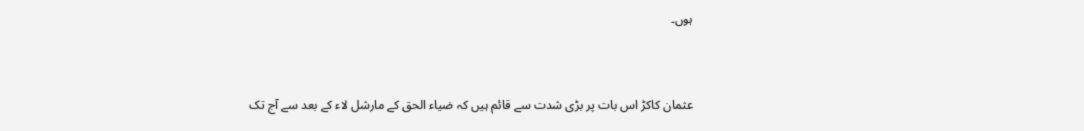ہوں۔


عثمان کاکڑ اس بات پر بڑی شدت سے قائم ہیں کہ ضیاء الحق کے مارشل لاء کے بعد سے آج تک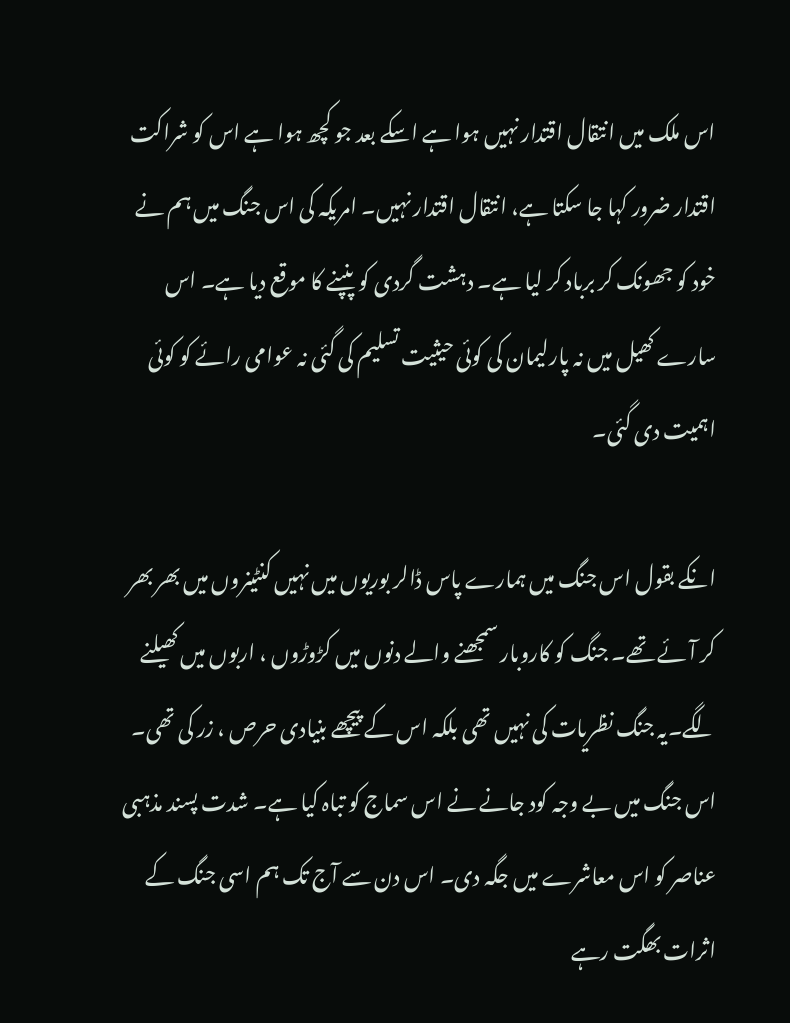اس ملک میں انتقال اقتدار نہیں ہوا ہے اسکے بعد جو کچھ ہوا ہے اس کو شراکت اقتدار ضرور کہا جا سکتا ہے، انتقال اقتدار نہیں۔ امریکہ کی اس جنگ میں ہم نے خود کو جھونک کر برباد کر لیا ہے۔ دہشت گردی کو پنپنے کا موقع دیا ہے۔ اس سارے کھیل میں نہ پارلیمان کی کوئی حیثیت تسلیم کی گئی نہ عوامی رائے کو کوئی اہمیت دی گئی۔

انکے بقول اس جنگ میں ہمارے پاس ڈالر بوریوں میں نہیں کنٹینروں میں بھر بھر کر آئے تھے۔ جنگ کو کاروبار سمجھنے والے دنوں میں کڑوڑوں ، اربوں میں کھیلنے لگے۔یہ جنگ نظریات کی نہیں تھی بلکہ اس کے پیچھے بنیادی حرص ، زر کی تھی۔ اس جنگ میں بے وجہ کود جانے نے اس سماج کو تباہ کیا ہے۔ شدت پسند مذہبی عناصر کو اس معاشرے میں جگہ دی۔ اس دن سے آج تک ہم اسی جنگ کے اثرات بھگت رہے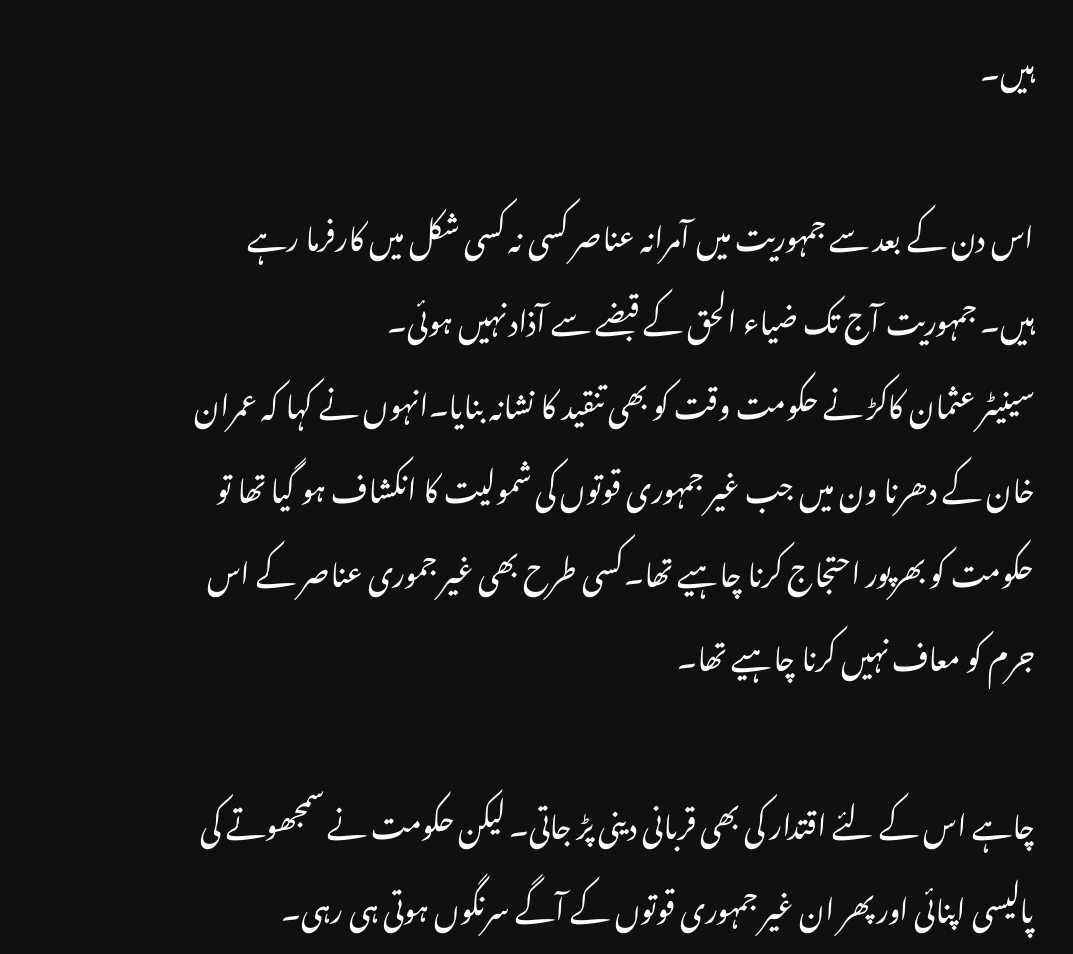ہیں۔

اس دن کے بعد سے جمہوریت میں آمرانہ عناصر کسی نہ کسی شکل میں کارفرما رہے ہیں۔ جمہوریت آج تک ضیاء الحق کے قبضے سے آذاد نہیں ہوئی۔
سینیٹر عثمان کاکڑ نے حکومت وقت کو بھی تنقید کا نشانہ بنایا۔انہوں نے کہا کہ عمران خان کے دھرنا ون میں جب غیر جمہوری قوتوں کی شمولیت کا انکشاف ہو گیا تھا تو حکومت کو بھرپور احتجاج کرنا چاہیے تھا۔کسی طرح بھی غیر جموری عناصر کے اس جرم کو معاف نہیں کرنا چاہیے تھا۔

چاہے اس کے لئے اقتدار کی بھی قربانی دینی پڑ جاتی۔ لیکن حکومت نے سمجھوتے کی پالیسی اپنائی اور پھر ان غیر جمہوری قوتوں کے آگے سرنگوں ہوتی ہی رہی۔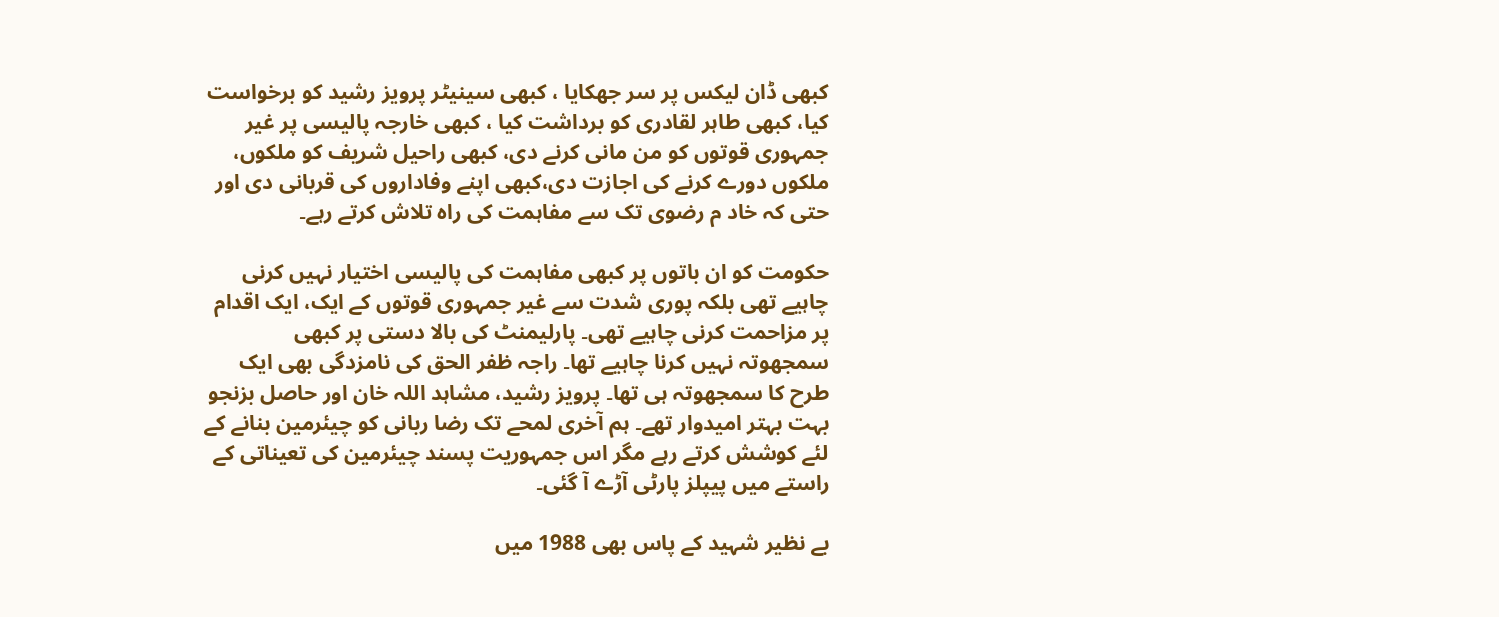کبھی ڈان لیکس پر سر جھکایا ، کبھی سینیٹر پرویز رشید کو برخواست کیا، کبھی طاہر لقادری کو برداشت کیا ، کبھی خارجہ پالیسی پر غیر جمہوری قوتوں کو من مانی کرنے دی، کبھی راحیل شریف کو ملکوں، ملکوں دورے کرنے کی اجازت دی،کبھی اپنے وفاداروں کی قربانی دی اور حتی کہ خاد م رضوی تک سے مفاہمت کی راہ تلاش کرتے رہے۔

حکومت کو ان باتوں پر کبھی مفاہمت کی پالیسی اختیار نہیں کرنی چاہیے تھی بلکہ پوری شدت سے غیر جمہوری قوتوں کے ایک، ایک اقدام پر مزاحمت کرنی چاہیے تھی۔ پارلیمنٹ کی بالا دستی پر کبھی سمجھوتہ نہیں کرنا چاہیے تھا۔ راجہ ظفر الحق کی نامزدگی بھی ایک طرح کا سمجھوتہ ہی تھا۔ پرویز رشید، مشاہد اللہ خان اور حاصل بزنجو بہت بہتر امیدوار تھے۔ ہم آخری لمحے تک رضا ربانی کو چیئرمین بنانے کے لئے کوشش کرتے رہے مگر اس جمہوریت پسند چیئرمین کی تعیناتی کے راستے میں پیپلز پارٹی آڑے آ گئی۔

بے نظیر شہید کے پاس بھی 1988 میں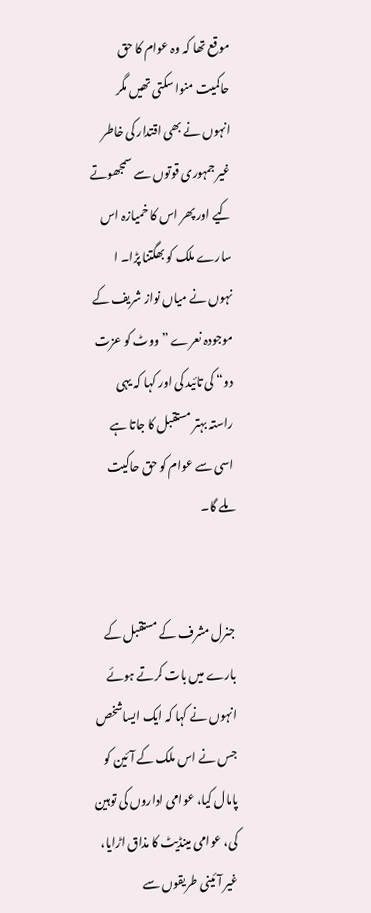موقع تھا کہ وہ عوام کا حق حاکمیت منوا سکتی تھیں مگر انہوں نے بھی اقتدار کی خاطر غیر جمہوری قوتوں سے سمجھوتے کیے اور پھر اس کا خمیازہ اس سارے ملک کو بھگتنا پڑا۔ ا نہوں نے میاں نواز شریف کے موجودہ نعرے ” ووٹ کو عزت دو“ کی تائید کی اور کہا کہ یہی راستہ بہتر مستقبل کا جاتا ہے اسی سے عوام کو حق حاکیت ملے گا۔


جنرل مشرف کے مستقبل کے بارے میں بات کرتے ہوئے انہوں نے کہا کہ ایک ایساشخص جس نے اس ملک کے آئین کو پامال کیا، عوامی اداروں کی توہین کی، عوامی مینڈیٹ کا مذاق اڑایا، غیر آئینی طریقوں سے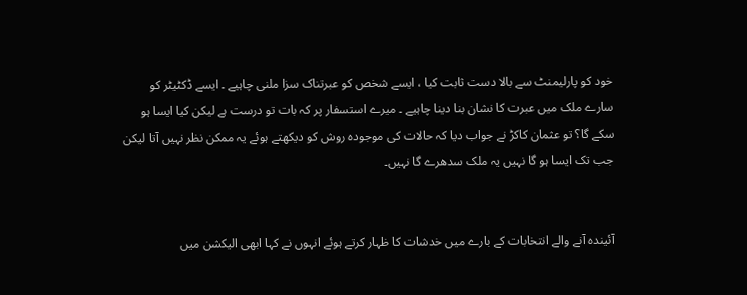خود کو پارلیمنٹ سے بالا دست ثابت کیا ، ایسے شخص کو عبرتناک سزا ملنی چاہیے ۔ ایسے ڈکٹیٹر کو سارے ملک میں عبرت کا نشان بنا دینا چاہیے ۔ میرے استسفار پر کہ بات تو درست ہے لیکن کیا ایسا ہو سکے گا؟ تو عثمان کاکڑ نے جواب دیا کہ حالات کی موجودہ روش کو دیکھتے ہوئے یہ ممکن نظر نہیں آتا لیکن جب تک ایسا ہو گا نہیں یہ ملک سدھرے گا نہیں۔


آئیندہ آنے والے انتخابات کے بارے میں خدشات کا ظہار کرتے ہوئے انہوں نے کہا ابھی الیکشن میں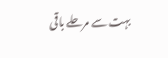بہت سے مرحلے باقی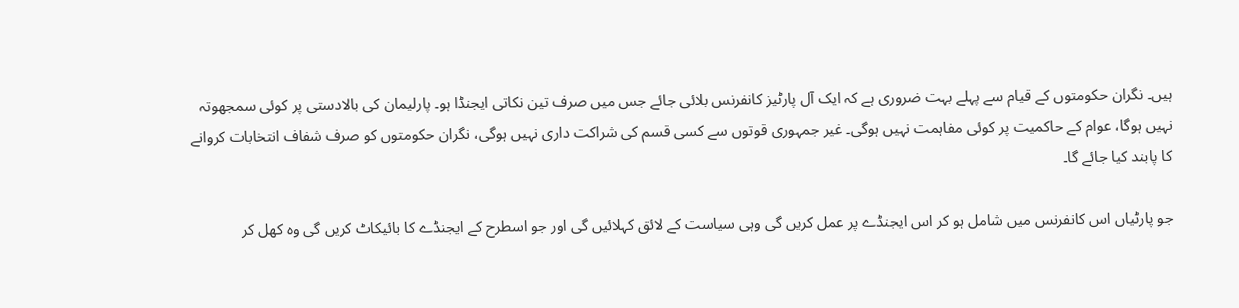ہیں۔ نگران حکومتوں کے قیام سے پہلے بہت ضروری ہے کہ ایک آل پارٹیز کانفرنس بلائی جائے جس میں صرف تین نکاتی ایجنڈا ہو۔ پارلیمان کی بالادستی پر کوئی سمجھوتہ نہیں ہوگا، عوام کے حاکمیت پر کوئی مفاہمت نہیں ہوگی۔ غیر جمہوری قوتوں سے کسی قسم کی شراکت داری نہیں ہوگی، نگران حکومتوں کو صرف شفاف انتخابات کروانے کا پابند کیا جائے گا۔

جو پارٹیاں اس کانفرنس میں شامل ہو کر اس ایجنڈے پر عمل کریں گی وہی سیاست کے لائق کہلائیں گی اور جو اسطرح کے ایجنڈے کا بائیکاٹ کریں گی وہ کھل کر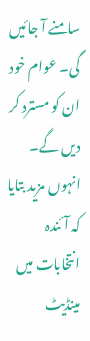سامنے آ جائیں گی۔ عوام خود ان کو مسترد کر دیں گے۔ انہوں مزید بتایا کہ آئندہ انتخابات میں مینڈیٹ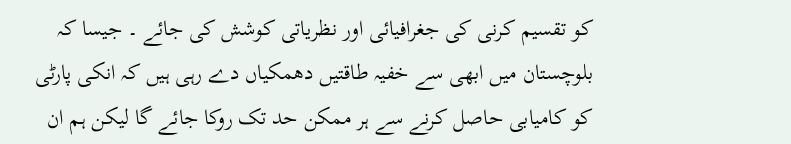کو تقسیم کرنی کی جغرافیائی اور نظریاتی کوشش کی جائے ۔ جیسا کہ بلوچستان میں ابھی سے خفیہ طاقتیں دھمکیاں دے رہی ہیں کہ انکی پارٹی کو کامیابی حاصل کرنے سے ہر ممکن حد تک روکا جائے گا لیکن ہم ان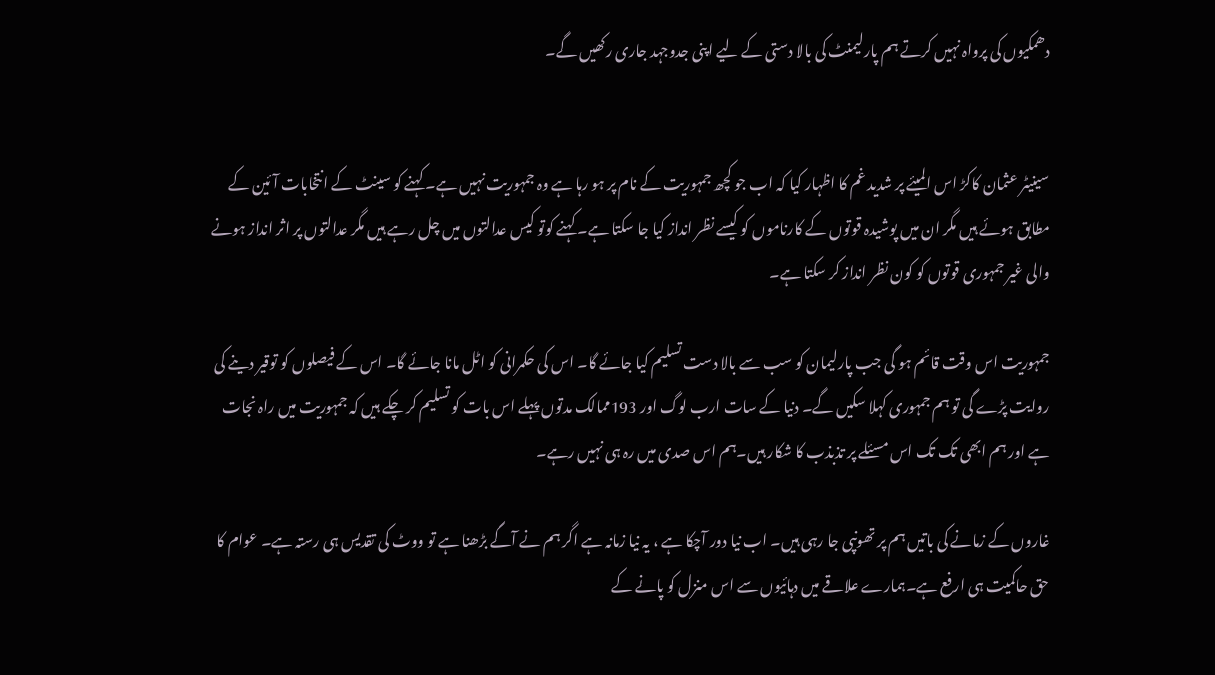دھمکیوں کی پرواہ نہیں کرتے ہم پارلیمنٹ کی بالا دستی کے لیے اپنی جدوجہد جاری رکھیں گے۔


سینیٹر عثمان کاکڑ اس المیئے پر شدید غم کا اظہار کیا کہ اب جو کچھ جمہوریت کے نام پر ہو رہا ہے وہ جمہوریت نہیں ہے۔ کہنے کو سینٹ کے انتخابات آئین کے مطابق ہوئے ہیں مگر ان میں پوشیدہ قوتوں کے کارناموں کو کیسے نظر انداز کیا جا سکتا ہے۔ کہنے کوتو کیس عدالتوں میں چل رہے ہیں مگر عدالتوں پر اثر انداز ہونے والی غیر جمہوری قوتوں کو کون نظر انداز کر سکتا ہے۔

جمہوریت اس وقت قائم ہو گی جب پارلیمان کو سب سے بالا دست تسلیم کیا جائے گا۔ اس کی حکمرانی کو اٹل مانا جائے گا۔ اس کے فیصلوں کو توقیر دینے کی روایت پڑے گی تو ہم جمہوری کہلا سکیں گے۔ دنیا کے سات ارب لوگ اور 193ممالک مدتوں پہلے اس بات کو تسلیم کر چکے ہیں کہ جمہوریت میں راہ نجات ہے اور ہم ابھی تک تک اس مسئلے پر تذبذب کا شکار ہیں۔ہم اس صدی میں رہ ہی نہیں رہے۔

غاروں کے زمانے کی باتیں ہم پر تھونپی جا رہی ہیں۔ اب نیا دور آچکا ہے ، یہ نیا زمانہ ہے اگر ہم نے آگے بڑھنا ہے تو ووٹ کی تقدیس ہی رستہ ہے۔ عوام کا حق حاکمیت ہی ارفع ہے۔ہمارے علاقے میں دہائیوں سے اس منزل کو پانے کے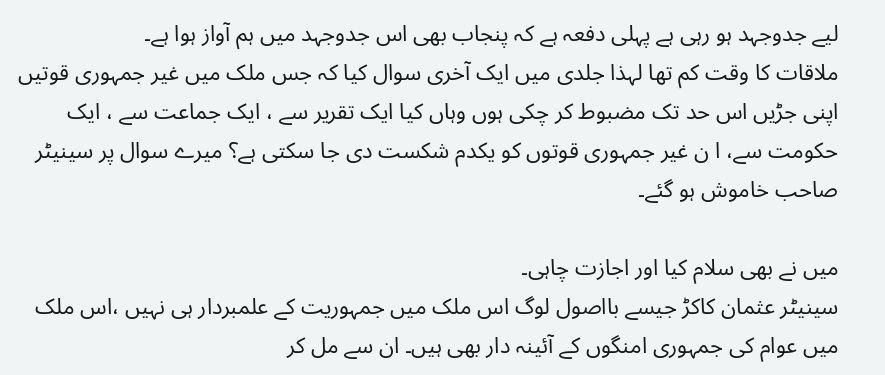لیے جدوجہد ہو رہی ہے پہلی دفعہ ہے کہ پنجاب بھی اس جدوجہد میں ہم آواز ہوا ہے۔
ملاقات کا وقت کم تھا لہذا جلدی میں ایک آخری سوال کیا کہ جس ملک میں غیر جمہوری قوتیں اپنی جڑیں اس حد تک مضبوط کر چکی ہوں وہاں کیا ایک تقریر سے ، ایک جماعت سے ، ایک حکومت سے، ا ن غیر جمہوری قوتوں کو یکدم شکست دی جا سکتی ہے؟ میرے سوال پر سینیٹر صاحب خاموش ہو گئے۔

میں نے بھی سلام کیا اور اجازت چاہی۔
سینیٹر عثمان کاکڑ جیسے بااصول لوگ اس ملک میں جمہوریت کے علمبردار ہی نہیں ،اس ملک میں عوام کی جمہوری امنگوں کے آئینہ دار بھی ہیں۔ ان سے مل کر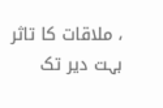، ملاقات کا تاثر بہت دیر تک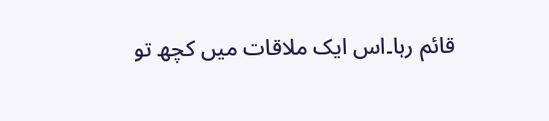قائم رہا۔اس ایک ملاقات میں کچھ تو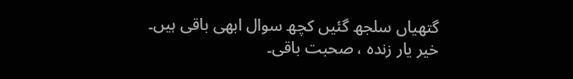گتھیاں سلجھ گئیں کچھ سوال ابھی باقی ہیں۔ خیر یار زندہ ، صحبت باقی۔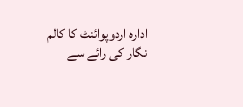ادارہ اردوپوائنٹ کا کالم نگار کی رائے سے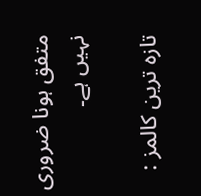متفق ہونا ضروری نہیں ہے۔

تازہ ترین کالمز :